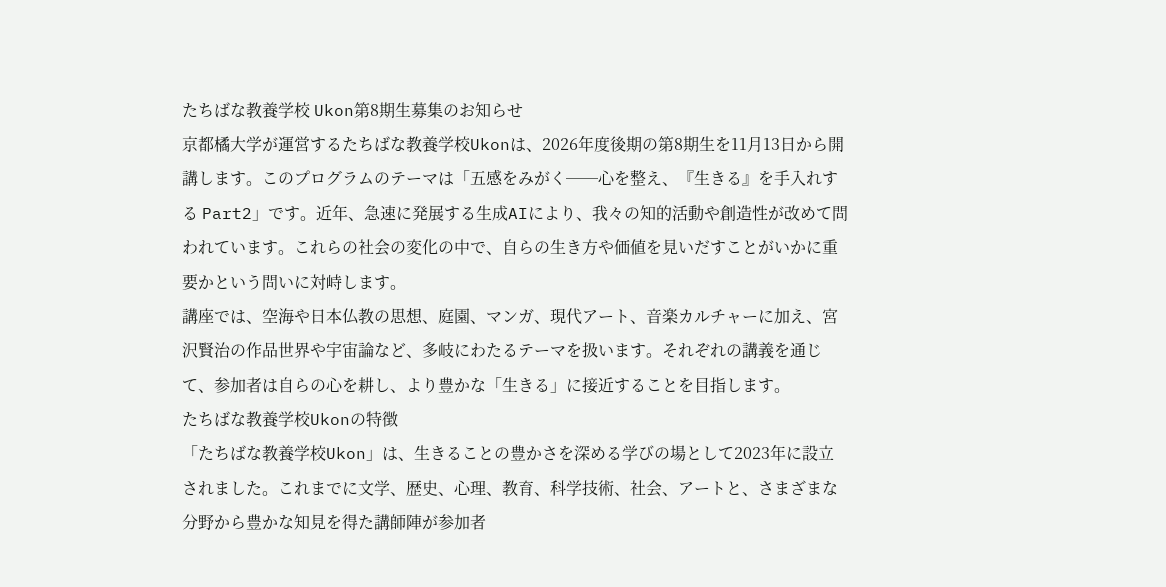たちばな教養学校 Ukon第8期生募集のお知らせ
京都橘大学が運営するたちばな教養学校Ukonは、2026年度後期の第8期生を11月13日から開講します。このプログラムのテーマは「五感をみがく──心を整え、『生きる』を手入れする Part2」です。近年、急速に発展する生成AIにより、我々の知的活動や創造性が改めて問われています。これらの社会の変化の中で、自らの生き方や価値を見いだすことがいかに重要かという問いに対峙します。
講座では、空海や日本仏教の思想、庭園、マンガ、現代アート、音楽カルチャーに加え、宮沢賢治の作品世界や宇宙論など、多岐にわたるテーマを扱います。それぞれの講義を通じて、参加者は自らの心を耕し、より豊かな「生きる」に接近することを目指します。
たちばな教養学校Ukonの特徴
「たちばな教養学校Ukon」は、生きることの豊かさを深める学びの場として2023年に設立されました。これまでに文学、歴史、心理、教育、科学技術、社会、アートと、さまざまな分野から豊かな知見を得た講師陣が参加者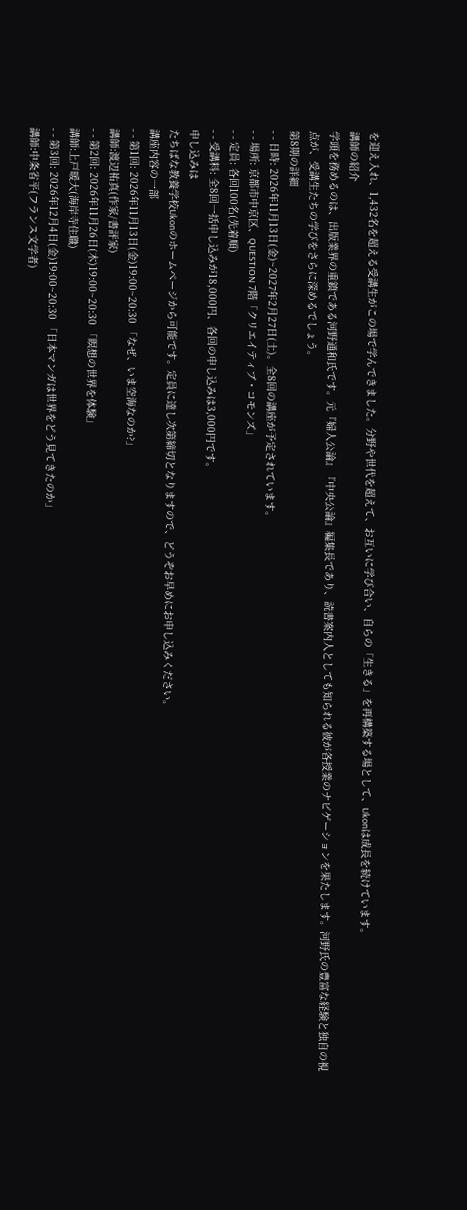を迎え入れ、1,432名を超える受講生がこの場で学んできました。分野や世代を超えて、お互いに学び合い、自らの「生きる」を再構築する場として、Ukonは成長を続けています。
講師の紹介
学頭を務めるのは、出版業界の重鎮である河野通和氏です。元『婦人公論』『中央公論』編集長であり、読書案内人としても知られる彼が各授業のナビゲーションを果たします。河野氏の豊富な経験と独自の視点が、受講生たちの学びをさらに深めるでしょう。
第8期の詳細
- - 日時: 2026年11月13日(金)~2027年2月27日(土)。全8回の講座が予定されています。
- - 場所: 京都市中京区、QUESTION 7階「クリエイティブ・コモンズ」
- - 定員: 各回100名(先着順)
- - 受講料: 全8回一括申し込みが18,000円、各回の申し込みは3,000円です。
申し込みは
たちばな教養学校Ukonのホームページから可能です。定員に達し次第締切となりますので、どうぞお早めにお申し込みください。
講座内容の一部
- - 第1回: 2026年11月13日(金)19:00~20:30 「なぜ、いま空海なのか?」
講師:渡辺祐真(作家/書評家)
- - 第2回: 2026年11月26日(木)19:00~20:30 「瞑想の世界を体験」
講師:上戸暖大(海岸寺住職)
- - 第3回: 2026年12月4日(金)19:00~20:30 「日本マンガは世界をどう見てきたのか」
講師:中条省平(フランス文学者)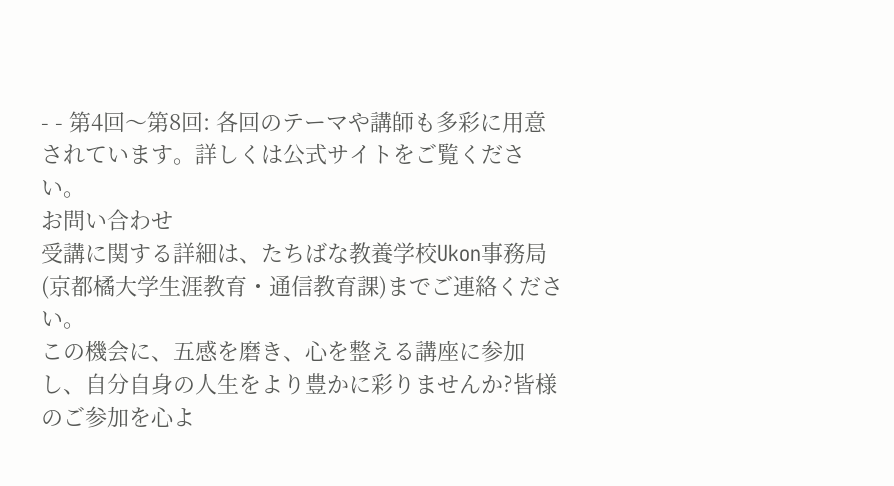- - 第4回〜第8回: 各回のテーマや講師も多彩に用意されています。詳しくは公式サイトをご覧ください。
お問い合わせ
受講に関する詳細は、たちばな教養学校Ukon事務局(京都橘大学生涯教育・通信教育課)までご連絡ください。
この機会に、五感を磨き、心を整える講座に参加し、自分自身の人生をより豊かに彩りませんか?皆様のご参加を心よ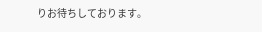りお待ちしております。